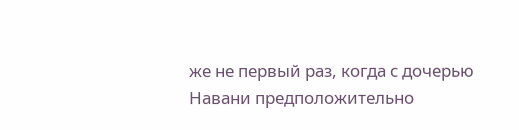же не первый раз, когда с дочерью Навани предположительно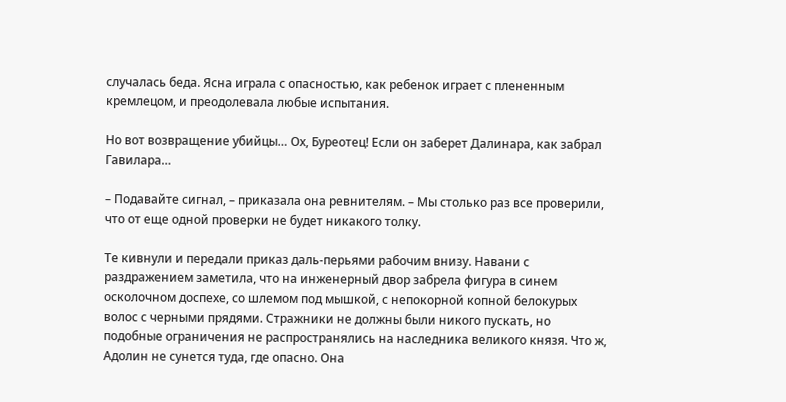случалась беда. Ясна играла с опасностью, как ребенок играет с плененным кремлецом, и преодолевала любые испытания.

Но вот возвращение убийцы… Ох, Буреотец! Если он заберет Далинара, как забрал Гавилара…

– Подавайте сигнал, – приказала она ревнителям. – Мы столько раз все проверили, что от еще одной проверки не будет никакого толку.

Те кивнули и передали приказ даль-перьями рабочим внизу. Навани с раздражением заметила, что на инженерный двор забрела фигура в синем осколочном доспехе, со шлемом под мышкой, с непокорной копной белокурых волос с черными прядями. Стражники не должны были никого пускать, но подобные ограничения не распространялись на наследника великого князя. Что ж, Адолин не сунется туда, где опасно. Она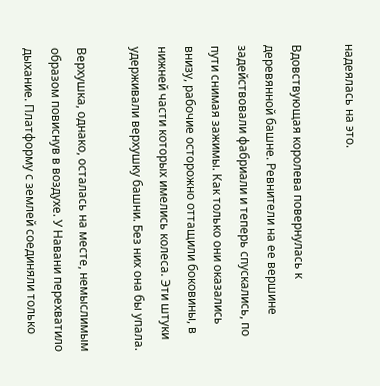надеялась на это.

Вдовствующая королева повернулась к деревянной башне. Ревнители на ее вершине задействовали фабриали и теперь спускались, по пути снимая зажимы. Как только они оказались внизу, рабочие осторожно оттащили боковины, в нижней части которых имелись колеса. Эти штуки удерживали верхушку башни. Без них она бы упала.

Верхушка, однако, осталась на месте, немыслимым образом повиснув в воздухе. У Навани перехватило дыхание. Платформу с землей соединяли только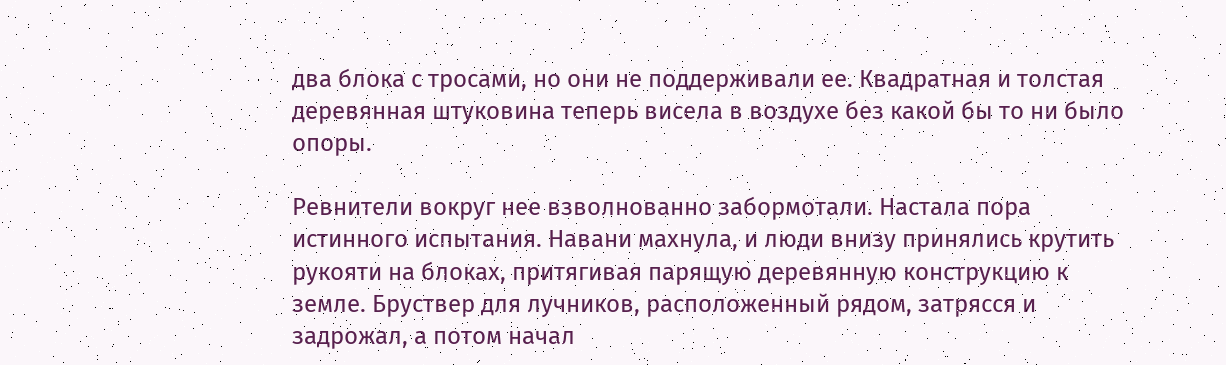два блока с тросами, но они не поддерживали ее. Квадратная и толстая деревянная штуковина теперь висела в воздухе без какой бы то ни было опоры.

Ревнители вокруг нее взволнованно забормотали. Настала пора истинного испытания. Навани махнула, и люди внизу принялись крутить рукояти на блоках, притягивая парящую деревянную конструкцию к земле. Бруствер для лучников, расположенный рядом, затрясся и задрожал, а потом начал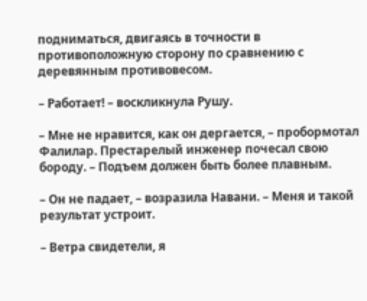подниматься, двигаясь в точности в противоположную сторону по сравнению с деревянным противовесом.

– Работает! – воскликнула Рушу.

– Мне не нравится, как он дергается, – пробормотал Фалилар. Престарелый инженер почесал свою бороду. – Подъем должен быть более плавным.

– Он не падает, – возразила Навани. – Меня и такой результат устроит.

– Ветра свидетели, я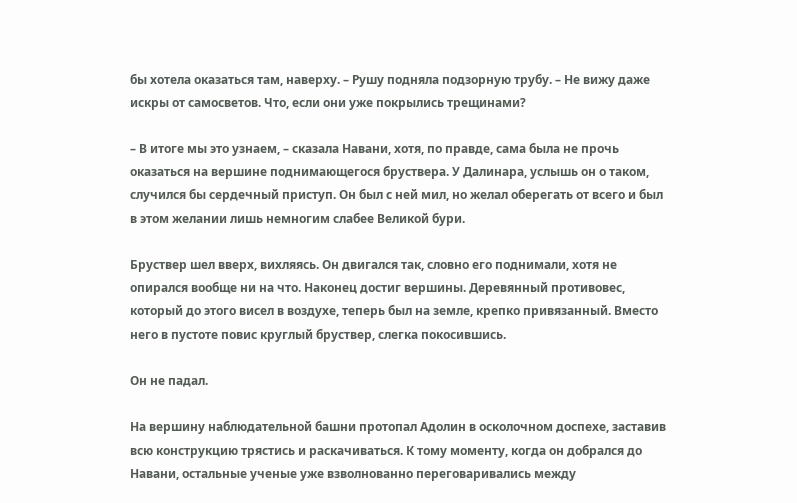бы хотела оказаться там, наверху. – Рушу подняла подзорную трубу. – Не вижу даже искры от самосветов. Что, если они уже покрылись трещинами?

– В итоге мы это узнаем, – сказала Навани, хотя, по правде, сама была не прочь оказаться на вершине поднимающегося бруствера. У Далинара, услышь он о таком, случился бы сердечный приступ. Он был с ней мил, но желал оберегать от всего и был в этом желании лишь немногим слабее Великой бури.

Бруствер шел вверх, вихляясь. Он двигался так, словно его поднимали, хотя не опирался вообще ни на что. Наконец достиг вершины. Деревянный противовес, который до этого висел в воздухе, теперь был на земле, крепко привязанный. Вместо него в пустоте повис круглый бруствер, слегка покосившись.

Он не падал.

На вершину наблюдательной башни протопал Адолин в осколочном доспехе, заставив всю конструкцию трястись и раскачиваться. К тому моменту, когда он добрался до Навани, остальные ученые уже взволнованно переговаривались между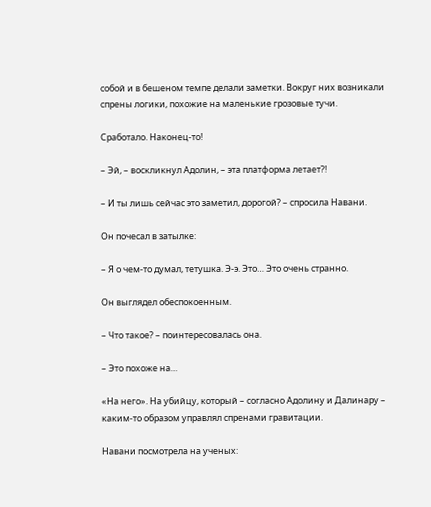собой и в бешеном темпе делали заметки. Вокруг них возникали спрены логики, похожие на маленькие грозовые тучи.

Сработало. Наконец-то!

– Эй, – воскликнул Адолин, – эта платформа летает?!

– И ты лишь сейчас это заметил, дорогой? – спросила Навани.

Он почесал в затылке:

– Я о чем-то думал, тетушка. Э-э. Это… Это очень странно.

Он выглядел обеспокоенным.

– Что такое? – поинтересовалась она.

– Это похоже на…

«На него». На убийцу, который – согласно Адолину и Далинару – каким-то образом управлял спренами гравитации.

Навани посмотрела на ученых: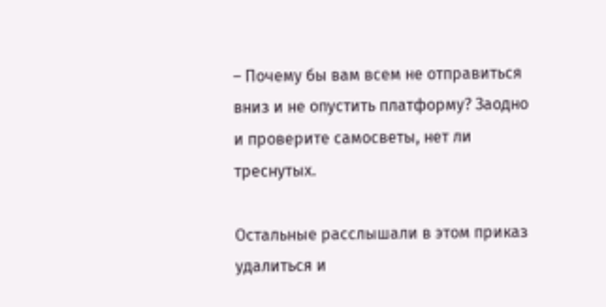– Почему бы вам всем не отправиться вниз и не опустить платформу? Заодно и проверите самосветы, нет ли треснутых.

Остальные расслышали в этом приказ удалиться и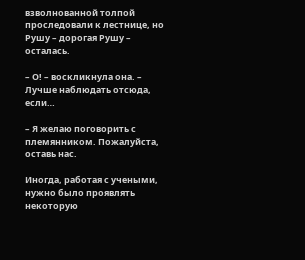взволнованной толпой проследовали к лестнице, но Рушу – дорогая Рушу – осталась.

– О! – воскликнула она. – Лучше наблюдать отсюда, если…

– Я желаю поговорить с племянником. Пожалуйста, оставь нас.

Иногда, работая с учеными, нужно было проявлять некоторую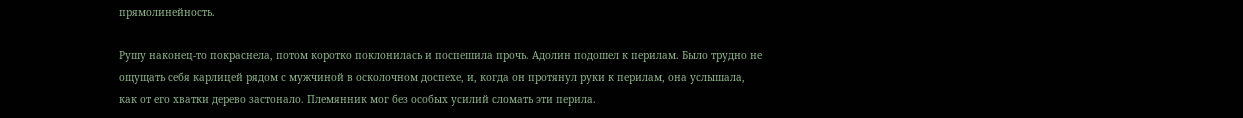прямолинейность.

Рушу наконец-то покраснела, потом коротко поклонилась и поспешила прочь. Адолин подошел к перилам. Было трудно не ощущать себя карлицей рядом с мужчиной в осколочном доспехе, и, когда он протянул руки к перилам, она услышала, как от его хватки дерево застонало. Племянник мог без особых усилий сломать эти перила.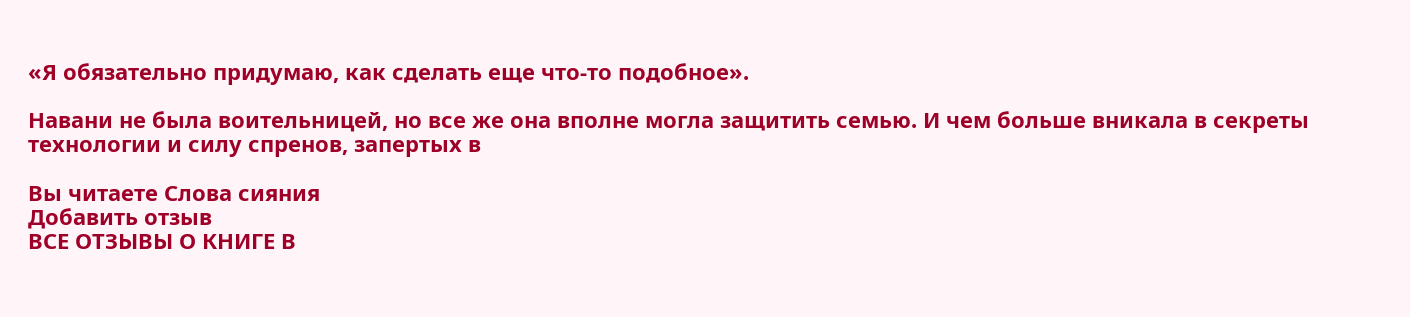«Я обязательно придумаю, как сделать еще что-то подобное».

Навани не была воительницей, но все же она вполне могла защитить семью. И чем больше вникала в секреты технологии и силу спренов, запертых в

Вы читаете Слова сияния
Добавить отзыв
ВСЕ ОТЗЫВЫ О КНИГЕ В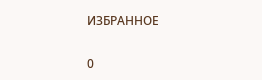ИЗБРАННОЕ

0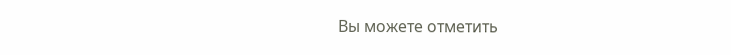Вы можете отметить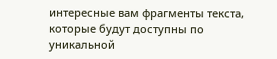интересные вам фрагменты текста, которые будут доступны по уникальной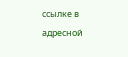ссылке в адресной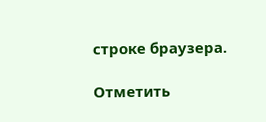строке браузера.

Отметить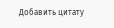Добавить цитату